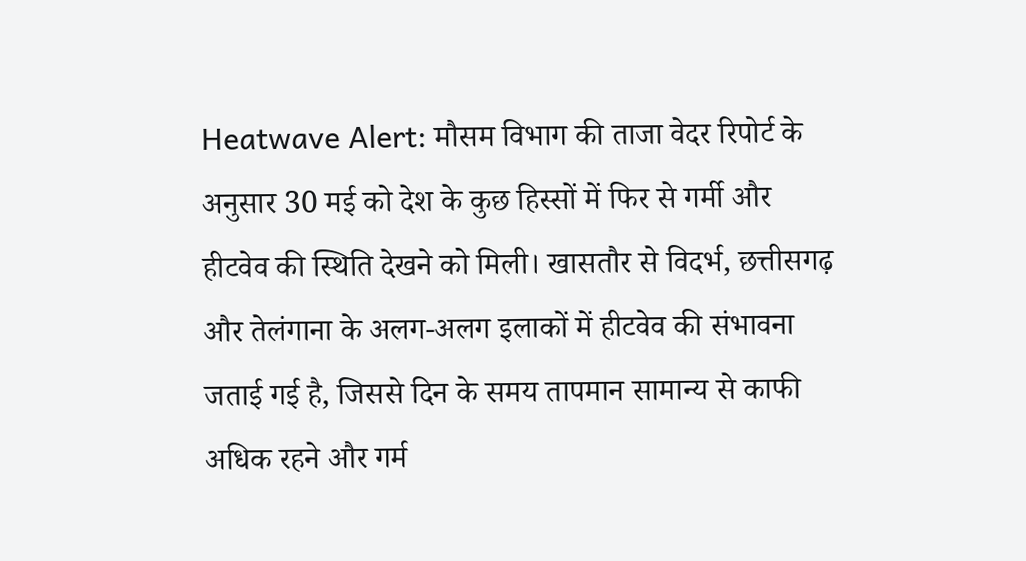Heatwave Alert: मौसम विभाग की ताजा वेदर रिपोर्ट के अनुसार 30 मई को देश के कुछ हिस्सों में फिर से गर्मी और हीटवेव की स्थिति देखने को मिली। खासतौर से विदर्भ, छत्तीसगढ़ और तेलंगाना के अलग-अलग इलाकों में हीटवेव की संभावना जताई गई है, जिससे दिन के समय तापमान सामान्य से काफी अधिक रहने और गर्म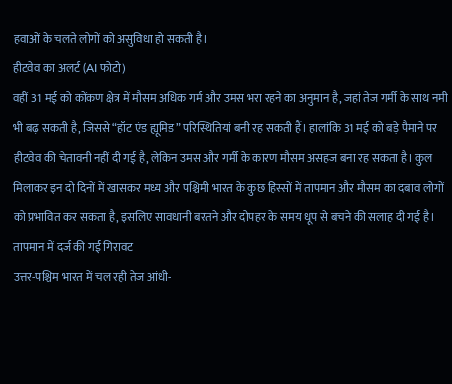हवाओं के चलते लोगों को असुविधा हो सकती है।
हीटवेव का अलर्ट (AI फोटो)
वहीं 31 मई को कोंकण क्षेत्र में मौसम अधिक गर्म और उमस भरा रहने का अनुमान है, जहां तेज गर्मी के साथ नमी भी बढ़ सकती है, जिससे “हॉट एंड ह्यूमिड” परिस्थितियां बनी रह सकती हैं। हालांकि 31 मई को बड़े पैमाने पर हीटवेव की चेतावनी नहीं दी गई है, लेकिन उमस और गर्मी के कारण मौसम असहज बना रह सकता है। कुल मिलाकर इन दो दिनों में खासकर मध्य और पश्चिमी भारत के कुछ हिस्सों में तापमान और मौसम का दबाव लोगों को प्रभावित कर सकता है, इसलिए सावधानी बरतने और दोपहर के समय धूप से बचने की सलाह दी गई है।
तापमान में दर्ज की गई गिरावट
उत्तर-पश्चिम भारत में चल रही तेज आंधी-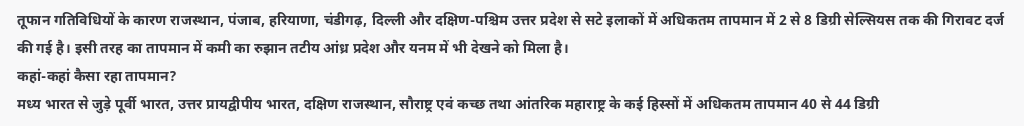तूफान गतिविधियों के कारण राजस्थान, पंजाब, हरियाणा, चंडीगढ़, दिल्ली और दक्षिण-पश्चिम उत्तर प्रदेश से सटे इलाकों में अधिकतम तापमान में 2 से 8 डिग्री सेल्सियस तक की गिरावट दर्ज की गई है। इसी तरह का तापमान में कमी का रुझान तटीय आंध्र प्रदेश और यनम में भी देखने को मिला है।
कहां-कहां कैसा रहा तापमान?
मध्य भारत से जुड़े पूर्वी भारत, उत्तर प्रायद्वीपीय भारत, दक्षिण राजस्थान, सौराष्ट्र एवं कच्छ तथा आंतरिक महाराष्ट्र के कई हिस्सों में अधिकतम तापमान 40 से 44 डिग्री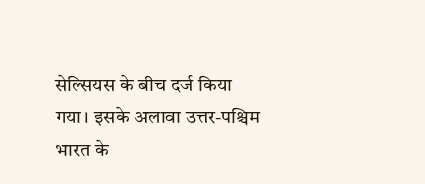सेल्सियस के बीच दर्ज किया गया। इसके अलावा उत्तर-पश्चिम भारत के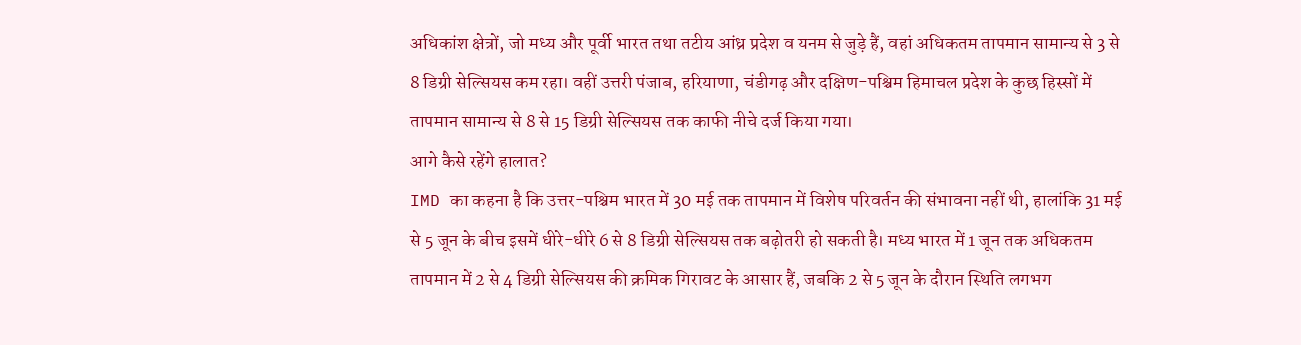अधिकांश क्षेत्रों, जो मध्य और पूर्वी भारत तथा तटीय आंध्र प्रदेश व यनम से जुड़े हैं, वहां अधिकतम तापमान सामान्य से 3 से 8 डिग्री सेल्सियस कम रहा। वहीं उत्तरी पंजाब, हरियाणा, चंडीगढ़ और दक्षिण-पश्चिम हिमाचल प्रदेश के कुछ हिस्सों में तापमान सामान्य से 8 से 15 डिग्री सेल्सियस तक काफी नीचे दर्ज किया गया।
आगे कैसे रहेंगे हालात?
IMD का कहना है कि उत्तर-पश्चिम भारत में 30 मई तक तापमान में विशेष परिवर्तन की संभावना नहीं थी, हालांकि 31 मई से 5 जून के बीच इसमें धीरे-धीरे 6 से 8 डिग्री सेल्सियस तक बढ़ोतरी हो सकती है। मध्य भारत में 1 जून तक अधिकतम तापमान में 2 से 4 डिग्री सेल्सियस की क्रमिक गिरावट के आसार हैं, जबकि 2 से 5 जून के दौरान स्थिति लगभग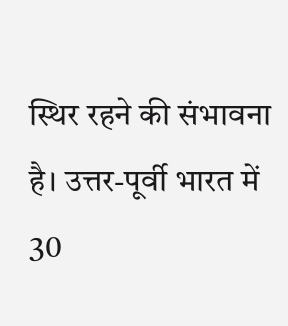स्थिर रहने की संभावना है। उत्तर-पूर्वी भारत में 30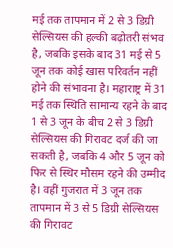मई तक तापमान में 2 से 3 डिग्री सेल्सियस की हल्की बढ़ोतरी संभव है, जबकि इसके बाद 31 मई से 5 जून तक कोई खास परिवर्तन नहीं होने की संभावना है। महाराष्ट्र में 31 मई तक स्थिति सामान्य रहने के बाद 1 से 3 जून के बीच 2 से 3 डिग्री सेल्सियस की गिरावट दर्ज की जा सकती है, जबकि 4 और 5 जून को फिर से स्थिर मौसम रहने की उम्मीद है। वहीं गुजरात में 3 जून तक तापमान में 3 से 5 डिग्री सेल्सियस की गिरावट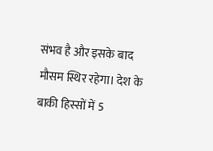संभव है और इसके बाद मौसम स्थिर रहेगा। देश के बाकी हिस्सों में 5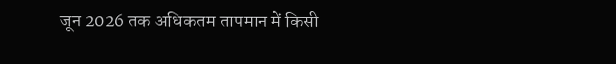जून 2026 तक अधिकतम तापमान में किसी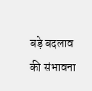बड़े बदलाव की संभावना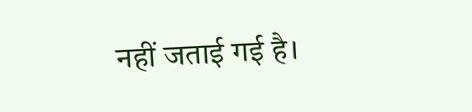नहीं जताई गई है।